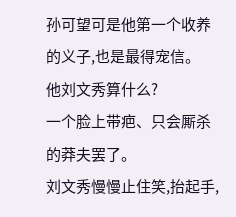孙可望可是他第一个收养的义子,也是最得宠信。
他刘文秀算什么?
一个脸上带疤、只会厮杀的莽夫罢了。
刘文秀慢慢止住笑,抬起手,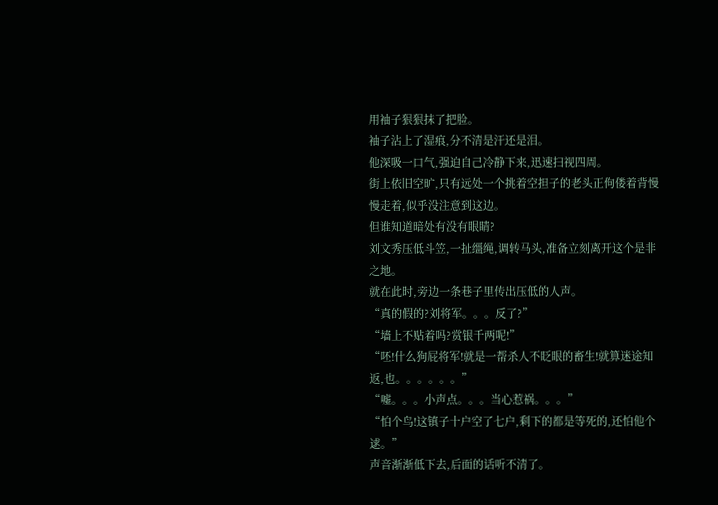用袖子狠狠抹了把脸。
袖子沾上了湿痕,分不清是汗还是泪。
他深吸一口气,强迫自己冷静下来,迅速扫视四周。
街上依旧空旷,只有远处一个挑着空担子的老头正佝偻着背慢慢走着,似乎没注意到这边。
但谁知道暗处有没有眼睛?
刘文秀压低斗笠,一扯缰绳,调转马头,准备立刻离开这个是非之地。
就在此时,旁边一条巷子里传出压低的人声。
“真的假的?刘将军。。。反了?”
“墙上不贴着吗?赏银千两呢!”
“呸!什么狗屁将军!就是一帮杀人不眨眼的畜生!就算迷途知返,也。。。。。。”
“嘘。。。小声点。。。当心惹祸。。。”
“怕个鸟!这镇子十户空了七户,剩下的都是等死的,还怕他个逑。”
声音渐渐低下去,后面的话听不清了。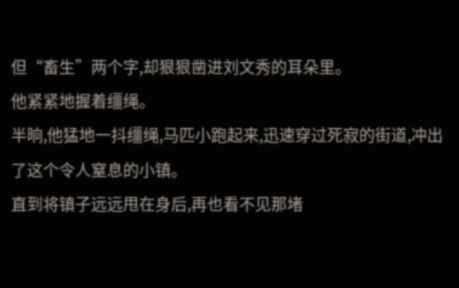但“畜生”两个字,却狠狠凿进刘文秀的耳朵里。
他紧紧地握着缰绳。
半晌,他猛地一抖缰绳,马匹小跑起来,迅速穿过死寂的街道,冲出了这个令人窒息的小镇。
直到将镇子远远甩在身后,再也看不见那堵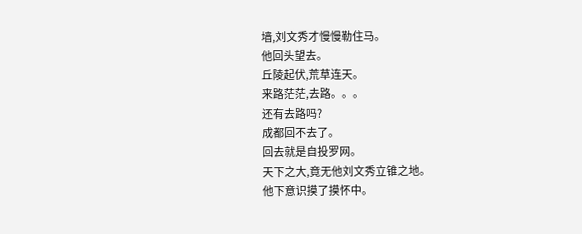墙,刘文秀才慢慢勒住马。
他回头望去。
丘陵起伏,荒草连天。
来路茫茫,去路。。。
还有去路吗?
成都回不去了。
回去就是自投罗网。
天下之大,竟无他刘文秀立锥之地。
他下意识摸了摸怀中。